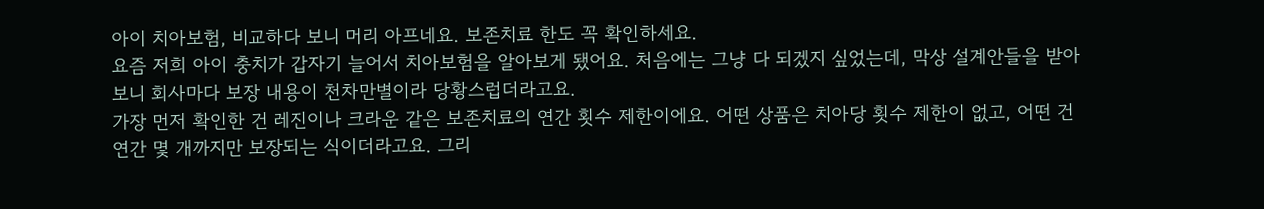아이 치아보험, 비교하다 보니 머리 아프네요. 보존치료 한도 꼭 확인하세요.
요즘 저희 아이 충치가 갑자기 늘어서 치아보험을 알아보게 됐어요. 처음에는 그냥 다 되겠지 싶었는데, 막상 설계안들을 받아보니 회사마다 보장 내용이 천차만별이라 당황스럽더라고요.
가장 먼저 확인한 건 레진이나 크라운 같은 보존치료의 연간 횟수 제한이에요. 어떤 상품은 치아당 횟수 제한이 없고, 어떤 건 연간 몇 개까지만 보장되는 식이더라고요. 그리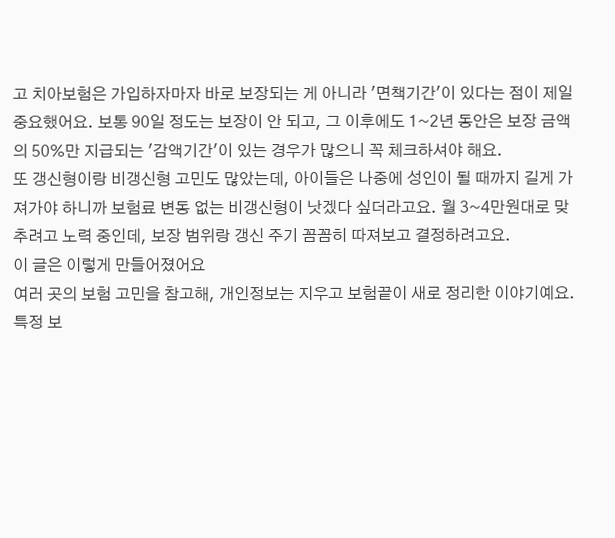고 치아보험은 가입하자마자 바로 보장되는 게 아니라 '면책기간'이 있다는 점이 제일 중요했어요. 보통 90일 정도는 보장이 안 되고, 그 이후에도 1~2년 동안은 보장 금액의 50%만 지급되는 '감액기간'이 있는 경우가 많으니 꼭 체크하셔야 해요.
또 갱신형이랑 비갱신형 고민도 많았는데, 아이들은 나중에 성인이 될 때까지 길게 가져가야 하니까 보험료 변동 없는 비갱신형이 낫겠다 싶더라고요. 월 3~4만원대로 맞추려고 노력 중인데, 보장 범위랑 갱신 주기 꼼꼼히 따져보고 결정하려고요.
이 글은 이렇게 만들어졌어요
여러 곳의 보험 고민을 참고해, 개인정보는 지우고 보험끝이 새로 정리한 이야기예요.
특정 보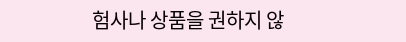험사나 상품을 권하지 않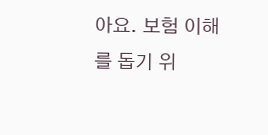아요. 보험 이해를 돕기 위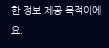한 정보 제공 목적이에요.